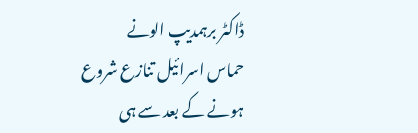ڈاکٹر برہمدیپ الونے
حماس اسرائیل تنازع شروع ہونے کے بعد سے ہی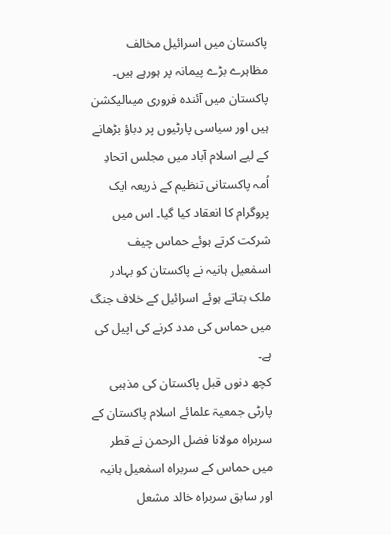پاکستان میں اسرائیل مخالف مظاہرے بڑے پیمانہ پر ہورہے ہیں۔ پاکستان میں آئندہ فروری میںالیکشن ہیں اور سیاسی پارٹیوں پر دباؤ بڑھانے کے لیے اسلام آباد میں مجلس اتحادِ اُمہ پاکستانی تنظیم کے ذریعہ ایک پروگرام کا انعقاد کیا گیا۔ اس میں شرکت کرتے ہوئے حماس چیف اسمٰعیل ہانیہ نے پاکستان کو بہادر ملک بتاتے ہوئے اسرائیل کے خلاف جنگ میں حماس کی مدد کرنے کی اپیل کی ہے۔
کچھ دنوں قبل پاکستان کی مذہبی پارٹی جمعیۃ علمائے اسلام پاکستان کے سربراہ مولانا فضل الرحمن نے قطر میں حماس کے سربراہ اسمٰعیل ہانیہ اور سابق سربراہ خالد مشعل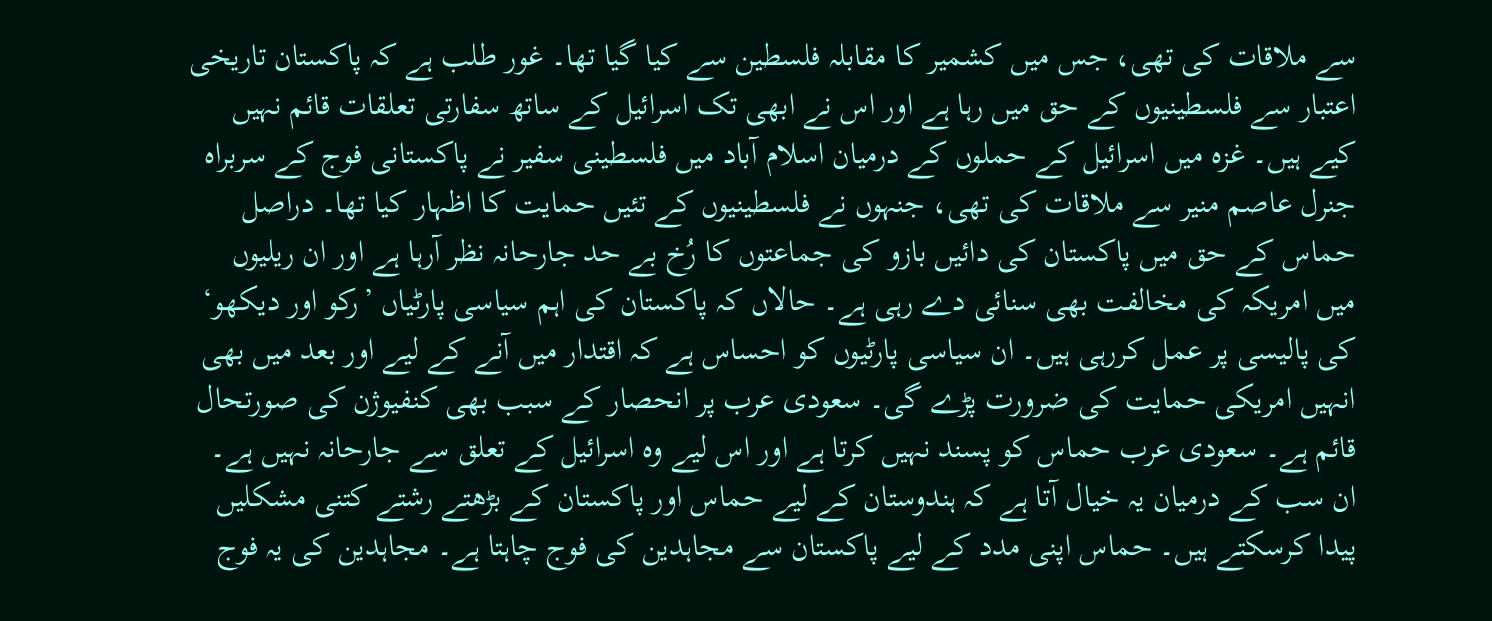سے ملاقات کی تھی، جس میں کشمیر کا مقابلہ فلسطین سے کیا گیا تھا۔ غور طلب ہے کہ پاکستان تاریخی اعتبار سے فلسطینیوں کے حق میں رہا ہے اور اس نے ابھی تک اسرائیل کے ساتھ سفارتی تعلقات قائم نہیں کیے ہیں۔ غزہ میں اسرائیل کے حملوں کے درمیان اسلام آباد میں فلسطینی سفیر نے پاکستانی فوج کے سربراہ جنرل عاصم منیر سے ملاقات کی تھی، جنہوں نے فلسطینیوں کے تئیں حمایت کا اظہار کیا تھا۔ دراصل حماس کے حق میں پاکستان کی دائیں بازو کی جماعتوں کا رُخ بے حد جارحانہ نظر آرہا ہے اور ان ریلیوں میں امریکہ کی مخالفت بھی سنائی دے رہی ہے۔ حالاں کہ پاکستان کی اہم سیاسی پارٹیاں ’رکو اور دیکھو‘ کی پالیسی پر عمل کررہی ہیں۔ ان سیاسی پارٹیوں کو احساس ہے کہ اقتدار میں آنے کے لیے اور بعد میں بھی انہیں امریکی حمایت کی ضرورت پڑے گی۔ سعودی عرب پر انحصار کے سبب بھی کنفیوژن کی صورتحال قائم ہے۔ سعودی عرب حماس کو پسند نہیں کرتا ہے اور اس لیے وہ اسرائیل کے تعلق سے جارحانہ نہیں ہے۔ ان سب کے درمیان یہ خیال آتا ہے کہ ہندوستان کے لیے حماس اور پاکستان کے بڑھتے رشتے کتنی مشکلیں پیدا کرسکتے ہیں۔ حماس اپنی مدد کے لیے پاکستان سے مجاہدین کی فوج چاہتا ہے۔ مجاہدین کی یہ فوج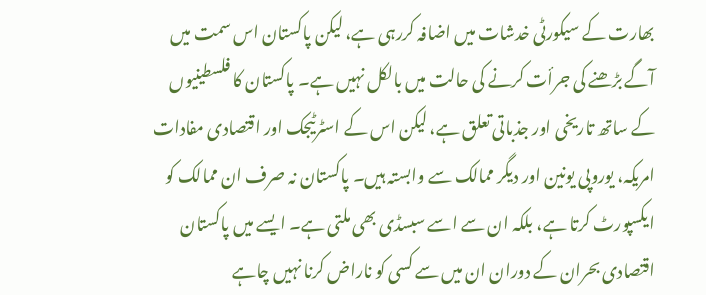بھارت کے سیکورٹی خدشات میں اضافہ کررہی ہے، لیکن پاکستان اس سمت میں آگے بڑھنے کی جرأت کرنے کی حالت میں بالکل نہیں ہے۔ پاکستان کا فلسطینیوں کے ساتھ تاریخی اور جذباتی تعلق ہے، لیکن اس کے اسٹرٹیجک اور اقتصادی مفادات امریکہ، یوروپی یونین اور دیگر ممالک سے وابستہ ہیں۔ پاکستان نہ صرف ان ممالک کو ایکسپورٹ کرتا ہے، بلکہ ان سے اسے سبسڈی بھی ملتی ہے۔ ایسے میں پاکستان اقتصادی بحران کے دوران ان میں سے کسی کو ناراض کرنا نہیں چاہے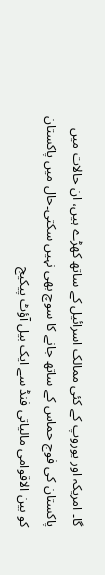گا۔ امریکہ اور یوروپ کے کئی ممالک اسرائیل کے ساتھ کھڑے ہیں، ان حالات میں پاکستان کی فوج حماس کے ساتھ جانے کا سوچ بھی نہیں سکتی۔حال میں پاکستان کو بین الاقوامی مالیاتی فنڈ سے ایک بیل آؤٹ پیکیج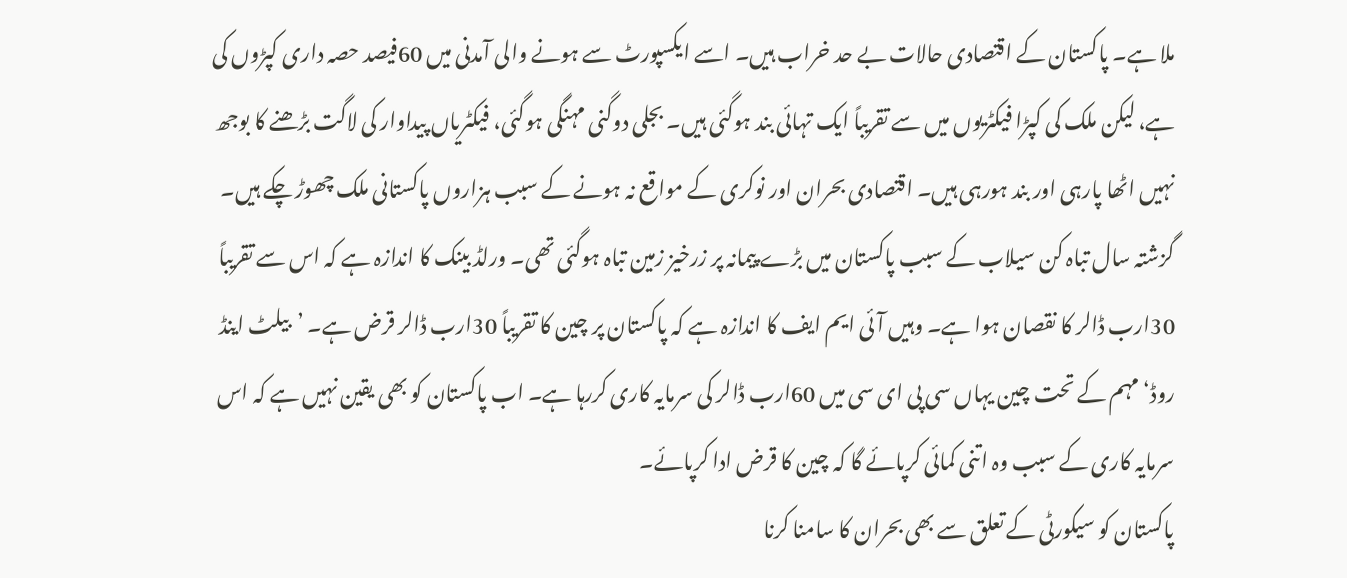ملا ہے۔ پاکستان کے اقتصادی حالات بے حد خراب ہیں۔ اسے ایکسپورٹ سے ہونے والی آمدنی میں 60فیصد حصہ داری کپڑوں کی ہے، لیکن ملک کی کپڑا فیکٹریوں میں سے تقریباً ایک تہائی بند ہوگئی ہیں۔ بجلی دوگنی مہنگی ہوگئی، فیکٹریاں پیداوار کی لاگت بڑھنے کا بوجھ نہیں اٹھا پارہی اور بند ہورہی ہیں۔ اقتصادی بحران اور نوکری کے مواقع نہ ہونے کے سبب ہزاروں پاکستانی ملک چھوڑ چکے ہیں۔ گزشتہ سال تباہ کن سیلاب کے سبب پاکستان میں بڑے پیمانہ پر زرخیز زمین تباہ ہوگئی تھی۔ ورلڈ بینک کا اندازہ ہے کہ اس سے تقریباً 30ارب ڈالر کا نقصان ہوا ہے۔ وہیں آئی ایم ایف کا اندازہ ہے کہ پاکستان پر چین کا تقریباً 30ارب ڈالر قرض ہے۔ ’بیلٹ اینڈ روڈ‘ مہم کے تحت چین یہاں سی پی ای سی میں 60ارب ڈالر کی سرمایہ کاری کررہا ہے۔ اب پاکستان کو بھی یقین نہیں ہے کہ اس سرمایہ کاری کے سبب وہ اتنی کمائی کرپائے گا کہ چین کا قرض ادا کرپائے۔
پاکستان کو سیکورٹی کے تعلق سے بھی بحران کا سامنا کرنا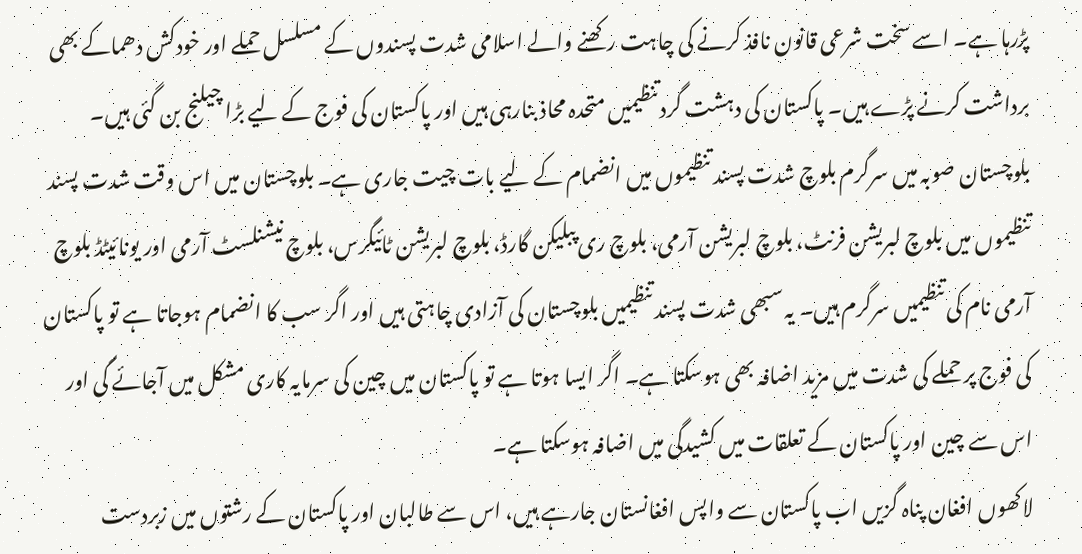پڑرہا ہے۔ اسے سخت شرعی قانون نافذ کرنے کی چاہت رکھنے والے اسلامی شدت پسندوں کے مسلسل حملے اور خودکش دھماکے بھی برداشت کرنے پڑے ہیں۔ پاکستان کی دہشت گرد تنظیمیں متحدہ محاذ بنارہی ہیں اور پاکستان کی فوج کے لیے بڑا چیلنج بن گئی ہیں۔ بلوچستان صوبہ میں سرگرم بلوچ شدت پسند تنظیموں میں انضمام کے لیے بات چیت جاری ہے۔ بلوچستان میں اس وقت شدت پسند تنظیموں میں بلوچ لبریشن فرنٹ، بلوچ لبریشن آرمی، بلوچ ری پبلیکن گارڈ، بلوچ لبریشن ٹائیگرس، بلوچ نیشنلسٹ آرمی اور یونائیٹڈ بلوچ آرمی نام کی تنظیمیں سرگرم ہیں۔ یہ سبھی شدت پسند تنظیمیں بلوچستان کی آزادی چاہتی ہیں اور اگر سب کا انضمام ہوجاتا ہے تو پاکستان کی فوج پر حملے کی شدت میں مزید اضافہ بھی ہوسکتا ہے۔ اگر ایسا ہوتا ہے تو پاکستان میں چین کی سرمایہ کاری مشکل میں آجائے گی اور اس سے چین اور پاکستان کے تعلقات میں کشیدگی میں اضافہ ہوسکتا ہے۔
لاکھوں افغان پناہ گزیں اب پاکستان سے واپس افغانستان جارہے ہیں، اس سے طالبان اور پاکستان کے رشتوں میں زبردست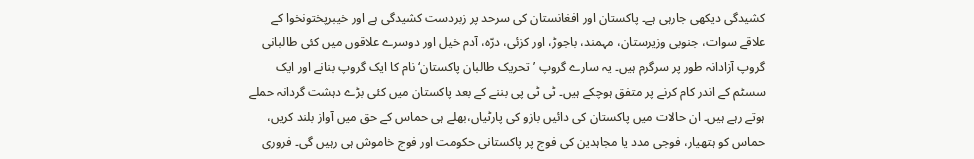کشیدگی دیکھی جارہی ہے۔ پاکستان اور افغانستان کی سرحد پر زبردست کشیدگی ہے اور خیبرپختونخوا کے علاقے سوات، جنوبی وزیرستان، مہمند، باجوڑ، اور کزئی، درّہ، آدم خیل اور دوسرے علاقوں میں کئی طالبانی گروپ آزادانہ طور پر سرگرم ہیں۔ یہ سارے گروپ ’تحریک طالبان پاکستان‘ نام کا ایک گروپ بنانے اور ایک سسٹم کے اندر کام کرنے پر متفق ہوچکے ہیں۔ ٹی ٹی پی بننے کے بعد پاکستان میں کئی بڑے دہشت گردانہ حملے ہوتے رہے ہیں۔ ان حالات میں پاکستان کی دائیں بازو کی پارٹیاں،بھلے ہی حماس کے حق میں آواز بلند کریں، حماس کو ہتھیار، فوجی مدد یا مجاہدین کی فوج پر پاکستانی حکومت اور فوج خاموش ہی رہیں گی۔ فروری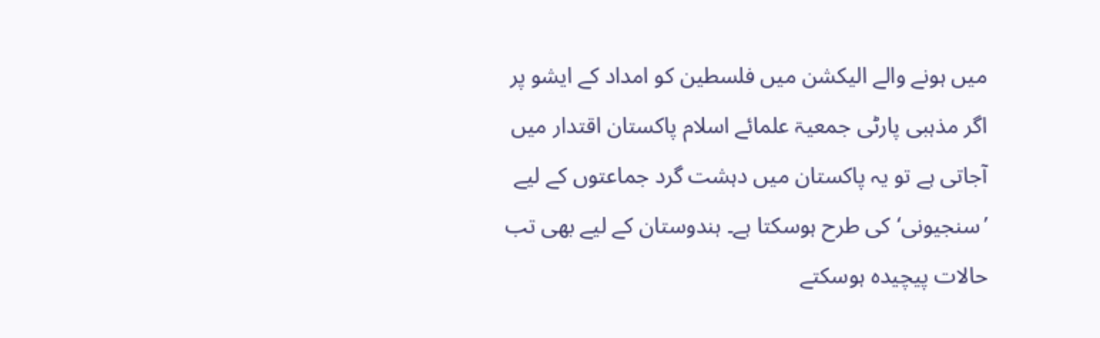میں ہونے والے الیکشن میں فلسطین کو امداد کے ایشو پر اگر مذہبی پارٹی جمعیۃ علمائے اسلام پاکستان اقتدار میں آجاتی ہے تو یہ پاکستان میں دہشت گرد جماعتوں کے لیے ’سنجیونی‘کی طرح ہوسکتا ہے۔ ہندوستان کے لیے بھی تب حالات پیچیدہ ہوسکتے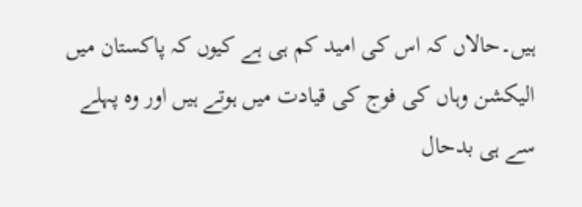ہیں۔حالاں کہ اس کی امید کم ہی ہے کیوں کہ پاکستان میں الیکشن وہاں کی فوج کی قیادت میں ہوتے ہیں اور وہ پہلے سے ہی بدحال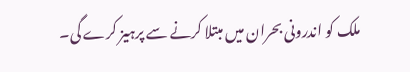ملک کو اندرونی بحران میں مبتلا کرنے سے پرہیز کرے گی۔